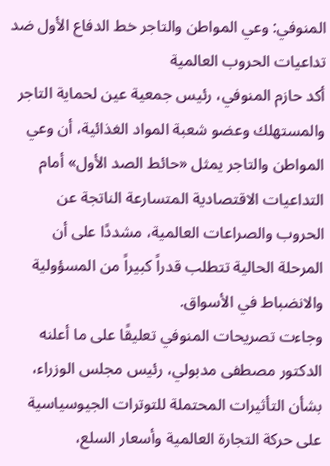المنوفي: وعي المواطن والتاجر خط الدفاع الأول ضد تداعيات الحروب العالمية
أكد حازم المنوفي، رئيس جمعية عين لحماية التاجر والمستهلك وعضو شعبة المواد الغذائية، أن وعي المواطن والتاجر يمثل «حائط الصد الأول» أمام التداعيات الاقتصادية المتسارعة الناتجة عن الحروب والصراعات العالمية، مشددًا على أن المرحلة الحالية تتطلب قدراً كبيراً من المسؤولية والانضباط في الأسواق.
وجاءت تصريحات المنوفي تعليقًا على ما أعلنه الدكتور مصطفى مدبولي، رئيس مجلس الوزراء، بشأن التأثيرات المحتملة للتوترات الجيوسياسية على حركة التجارة العالمية وأسعار السلع،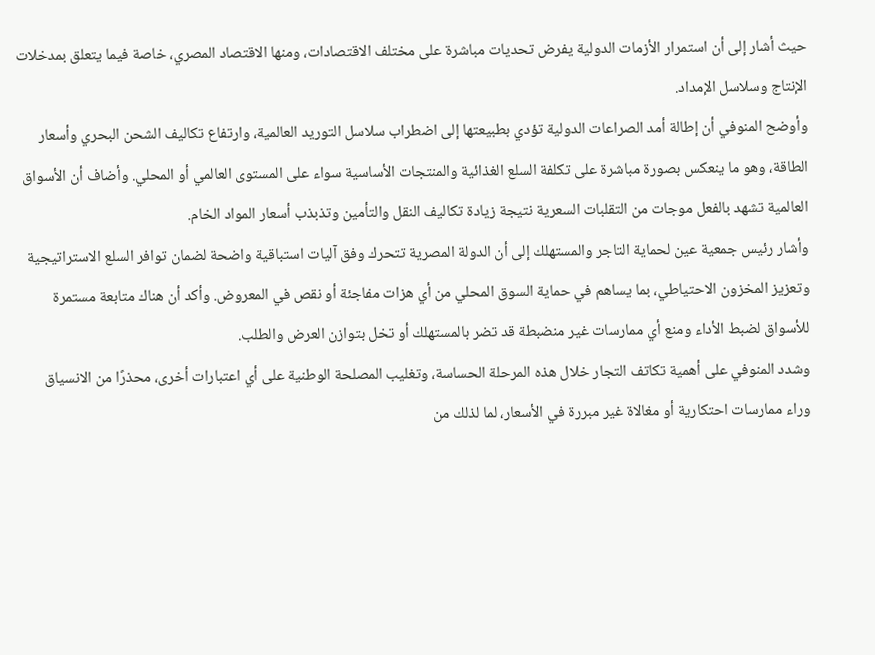حيث أشار إلى أن استمرار الأزمات الدولية يفرض تحديات مباشرة على مختلف الاقتصادات، ومنها الاقتصاد المصري، خاصة فيما يتعلق بمدخلات الإنتاج وسلاسل الإمداد.
وأوضح المنوفي أن إطالة أمد الصراعات الدولية تؤدي بطبيعتها إلى اضطراب سلاسل التوريد العالمية، وارتفاع تكاليف الشحن البحري وأسعار الطاقة، وهو ما ينعكس بصورة مباشرة على تكلفة السلع الغذائية والمنتجات الأساسية سواء على المستوى العالمي أو المحلي. وأضاف أن الأسواق العالمية تشهد بالفعل موجات من التقلبات السعرية نتيجة زيادة تكاليف النقل والتأمين وتذبذب أسعار المواد الخام.
وأشار رئيس جمعية عين لحماية التاجر والمستهلك إلى أن الدولة المصرية تتحرك وفق آليات استباقية واضحة لضمان توافر السلع الاستراتيجية وتعزيز المخزون الاحتياطي، بما يساهم في حماية السوق المحلي من أي هزات مفاجئة أو نقص في المعروض. وأكد أن هناك متابعة مستمرة للأسواق لضبط الأداء ومنع أي ممارسات غير منضبطة قد تضر بالمستهلك أو تخل بتوازن العرض والطلب.
وشدد المنوفي على أهمية تكاتف التجار خلال هذه المرحلة الحساسة، وتغليب المصلحة الوطنية على أي اعتبارات أخرى، محذرًا من الانسياق وراء ممارسات احتكارية أو مغالاة غير مبررة في الأسعار، لما لذلك من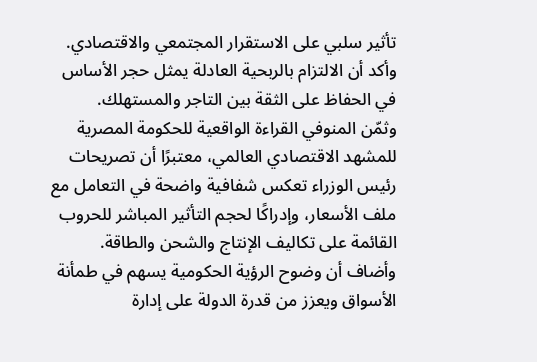تأثير سلبي على الاستقرار المجتمعي والاقتصادي. وأكد أن الالتزام بالربحية العادلة يمثل حجر الأساس في الحفاظ على الثقة بين التاجر والمستهلك.
وثمّن المنوفي القراءة الواقعية للحكومة المصرية للمشهد الاقتصادي العالمي، معتبرًا أن تصريحات رئيس الوزراء تعكس شفافية واضحة في التعامل مع ملف الأسعار، وإدراكًا لحجم التأثير المباشر للحروب القائمة على تكاليف الإنتاج والشحن والطاقة. وأضاف أن وضوح الرؤية الحكومية يسهم في طمأنة الأسواق ويعزز من قدرة الدولة على إدارة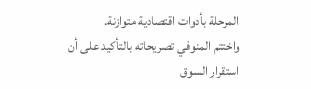المرحلة بأدوات اقتصادية متوازنة.
واختتم المنوفي تصريحاته بالتأكيد على أن استقرار السوق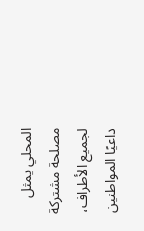المحلي يمثل مصلحة مشتركة لجميع الأطراف، داعيًا المواطنين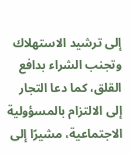إلى ترشيد الاستهلاك وتجنب الشراء بدافع القلق، كما دعا التجار إلى الالتزام بالمسؤولية الاجتماعية، مشيرًا إلى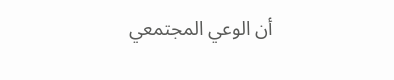أن الوعي المجتمعي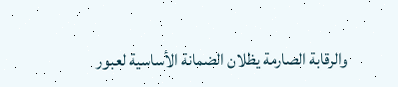والرقابة الصارمة يظلان الضمانة الأساسية لعبور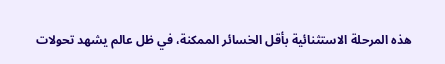هذه المرحلة الاستثنائية بأقل الخسائر الممكنة، في ظل عالم يشهد تحولات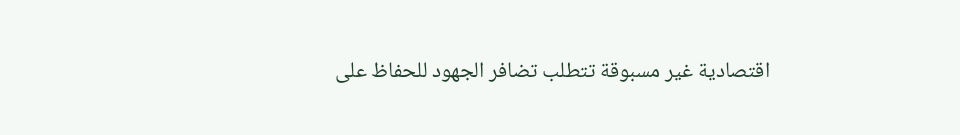اقتصادية غير مسبوقة تتطلب تضافر الجهود للحفاظ على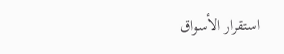استقرار الأسواق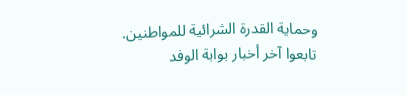وحماية القدرة الشرائية للمواطنين.
تابعوا آخر أخبار بوابة الوفد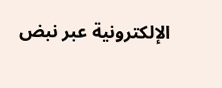الإلكترونية عبر نبض